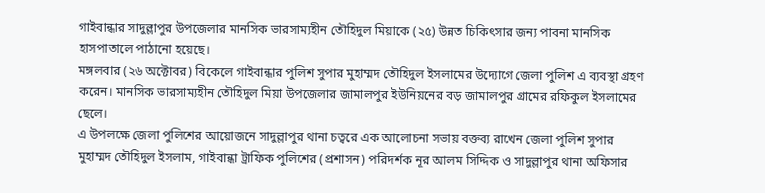গাইবান্ধার সাদুল্লাপুর উপজেলার মানসিক ভারসাম্যহীন তৌহিদুল মিয়াকে (২৫) উন্নত চিকিৎসার জন্য পাবনা মানসিক হাসপাতালে পাঠানো হয়েছে।
মঙ্গলবার (২৬ অক্টোবর) বিকেলে গাইবান্ধার পুলিশ সুপার মুহাম্মদ তৌহিদুল ইসলামের উদ্যোগে জেলা পুলিশ এ ব্যবস্থা গ্রহণ করেন। মানসিক ভারসাম্যহীন তৌহিদুল মিয়া উপজেলার জামালপুর ইউনিয়নের বড় জামালপুর গ্রামের রফিকুল ইসলামের ছেলে।
এ উপলক্ষে জেলা পুলিশের আয়োজনে সাদুল্লাপুর থানা চত্বরে এক আলোচনা সভায় বক্তব্য রাখেন জেলা পুলিশ সুপার মুহাম্মদ তৌহিদুল ইসলাম, গাইবান্ধা ট্রাফিক পুলিশের (প্রশাসন) পরিদর্শক নূর আলম সিদ্দিক ও সাদুল্লাপুর থানা অফিসার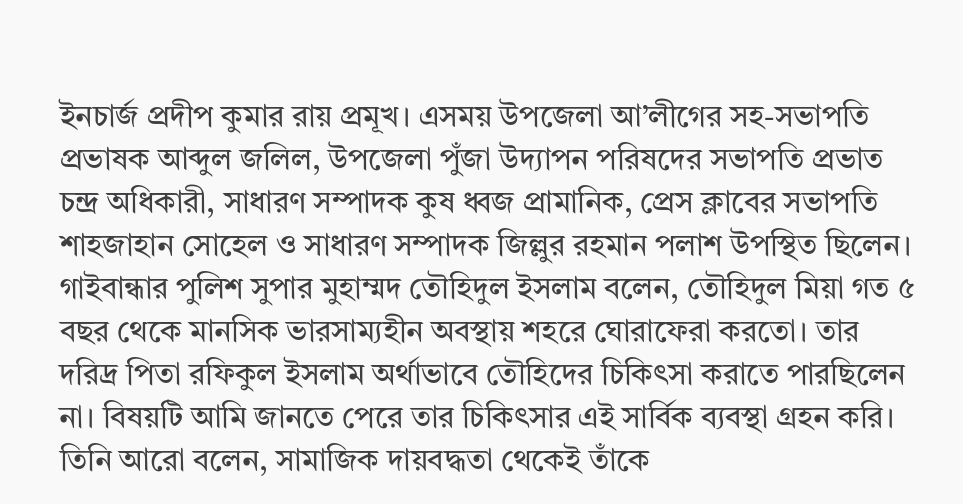ইনচার্জ প্রদীপ কুমার রায় প্রমূখ। এসময় উপজেলা আ’লীগের সহ-সভাপতি প্রভাষক আব্দুল জলিল, উপজেলা পুঁজা উদ্যাপন পরিষদের সভাপতি প্রভাত চন্দ্র অধিকারী, সাধারণ সম্পাদক কুষ ধ্বজ প্রামানিক, প্রেস ক্লাবের সভাপতি শাহজাহান সোহেল ও সাধারণ সম্পাদক জিল্লুর রহমান পলাশ উপস্থিত ছিলেন।
গাইবান্ধার পুলিশ সুপার মুহাম্মদ তৌহিদুল ইসলাম বলেন, তৌহিদুল মিয়া গত ৫ বছর থেকে মানসিক ভারসাম্যহীন অবস্থায় শহরে ঘোরাফেরা করতো। তার দরিদ্র পিতা রফিকুল ইসলাম অর্থাভাবে তৌহিদের চিকিৎসা করাতে পারছিলেন না। বিষয়টি আমি জানতে পেরে তার চিকিৎসার এই সার্বিক ব্যবস্থা গ্রহন করি। তিনি আরো বলেন, সামাজিক দায়বদ্ধতা থেকেই তাঁকে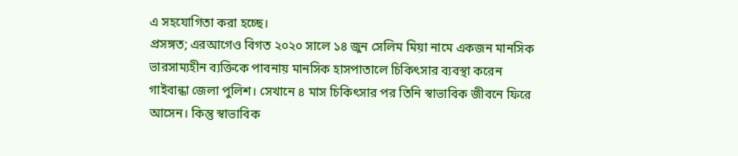এ সহযোগিতা করা হচ্ছে।
প্রসঙ্গত; এরআগেও বিগত ২০২০ সালে ১৪ জুন সেলিম মিয়া নামে একজন মানসিক ভারসাম্যহীন ব্যক্তিকে পাবনায় মানসিক হাসপাতালে চিকিৎসার ব্যবস্থা করেন গাইবান্ধা জেলা পুলিশ। সেখানে ৪ মাস চিকিৎসার পর তিনি স্বাভাবিক জীবনে ফিরে আসেন। কিন্তু স্বাভাবিক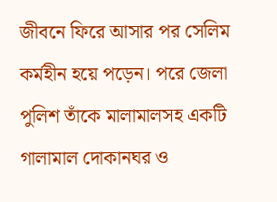জীবনে ফিরে আসার পর সেলিম কর্মহীন হয়ে পড়েন। পরে জেলা পুলিশ তাঁকে মালামালসহ একটি গালামাল দোকানঘর ও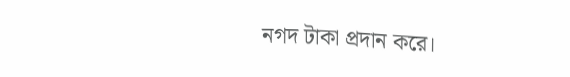নগদ টাকা প্রদান করে।